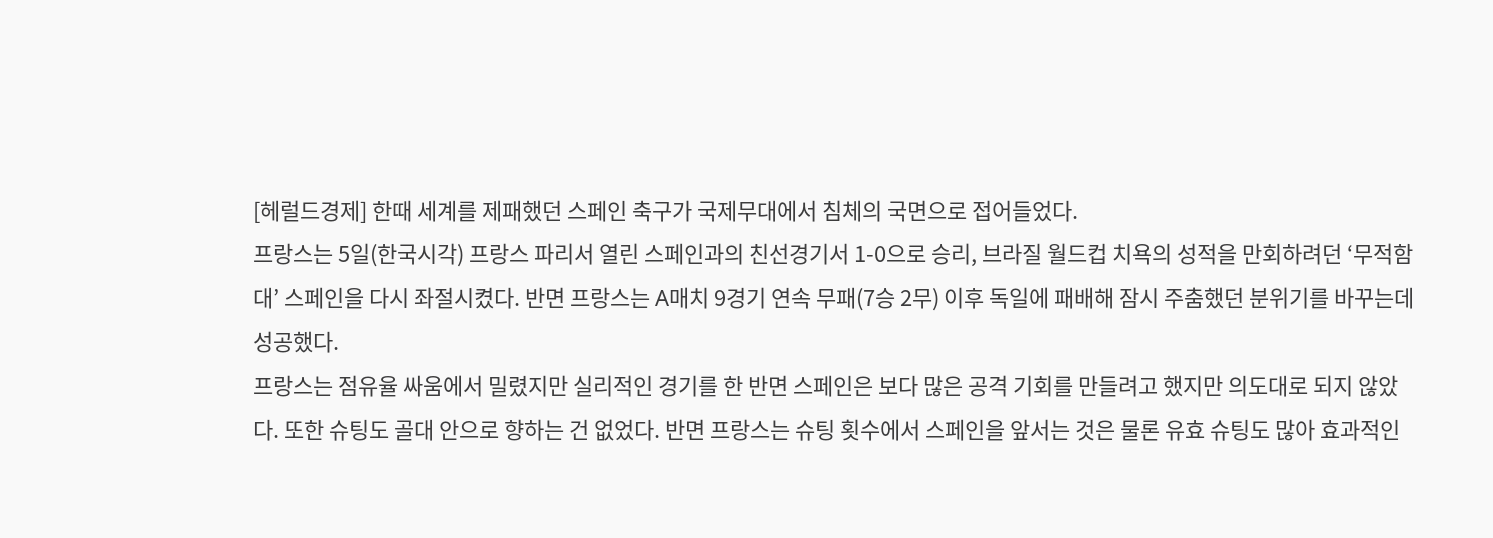[헤럴드경제] 한때 세계를 제패했던 스페인 축구가 국제무대에서 침체의 국면으로 접어들었다.
프랑스는 5일(한국시각) 프랑스 파리서 열린 스페인과의 친선경기서 1-0으로 승리, 브라질 월드컵 치욕의 성적을 만회하려던 ‘무적함대’ 스페인을 다시 좌절시켰다. 반면 프랑스는 A매치 9경기 연속 무패(7승 2무) 이후 독일에 패배해 잠시 주춤했던 분위기를 바꾸는데 성공했다.
프랑스는 점유율 싸움에서 밀렸지만 실리적인 경기를 한 반면 스페인은 보다 많은 공격 기회를 만들려고 했지만 의도대로 되지 않았다. 또한 슈팅도 골대 안으로 향하는 건 없었다. 반면 프랑스는 슈팅 횟수에서 스페인을 앞서는 것은 물론 유효 슈팅도 많아 효과적인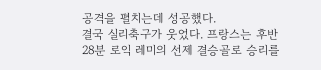공격을 펼치는데 성공했다.
결국 실리축구가 웃었다. 프랑스는 후반 28분 로익 레미의 선제 결승골로 승리를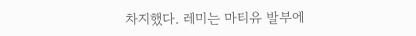차지했다. 레미는 마티유 발부에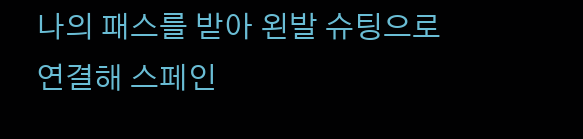나의 패스를 받아 왼발 슈팅으로 연결해 스페인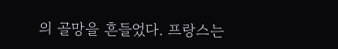의 골망을 흔들었다. 프랑스는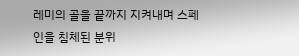레미의 골을 끝까지 지켜내며 스페인을 침체된 분위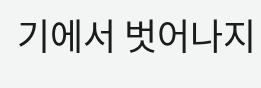기에서 벗어나지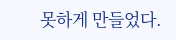못하게 만들었다.